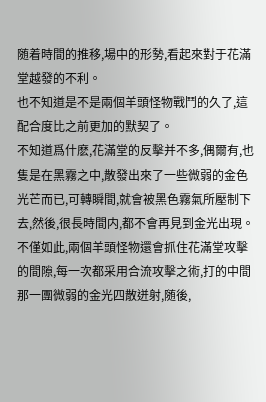随着時間的推移,場中的形勢,看起來對于花滿堂越發的不利。
也不知道是不是兩個羊頭怪物戰鬥的久了,這配合度比之前更加的默契了。
不知道爲什麽,花滿堂的反擊并不多,偶爾有,也隻是在黑霧之中,散發出來了一些微弱的金色光芒而已,可轉瞬間,就會被黑色霧氣所壓制下去,然後,很長時間内,都不會再見到金光出現。
不僅如此,兩個羊頭怪物還會抓住花滿堂攻擊的間隙,每一次都采用合流攻擊之術,打的中間那一團微弱的金光四散迸射,随後,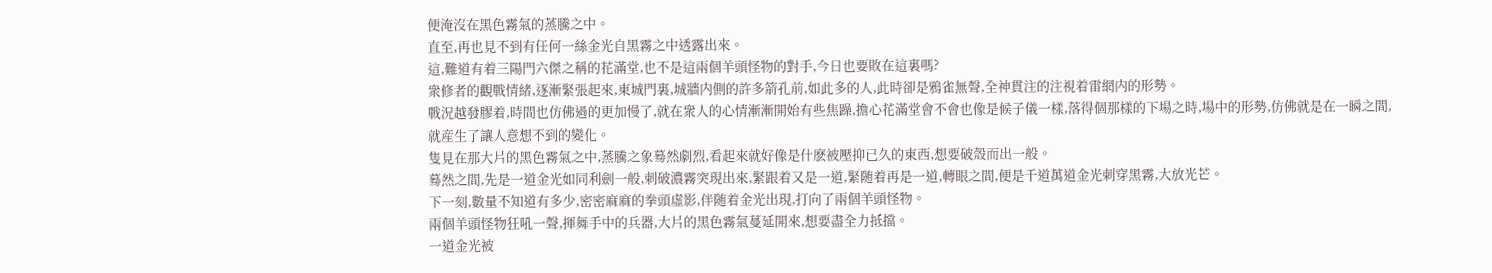便淹沒在黑色霧氣的蒸騰之中。
直至,再也見不到有任何一絲金光自黑霧之中透露出來。
這,難道有着三陽門六傑之稱的花滿堂,也不是這兩個羊頭怪物的對手,今日也要敗在這裏嗎?
衆修者的觀戰情緒,逐漸緊張起來,東城門裏,城牆内側的許多箭孔前,如此多的人,此時卻是鴉雀無聲,全神貫注的注視着雷網内的形勢。
戰況越發膠着,時間也仿佛過的更加慢了,就在衆人的心情漸漸開始有些焦躁,擔心花滿堂會不會也像是候子儀一樣,落得個那樣的下場之時,場中的形勢,仿佛就是在一瞬之間,就産生了讓人意想不到的變化。
隻見在那大片的黑色霧氣之中,蒸騰之象蓦然劇烈,看起來就好像是什麽被壓抑已久的東西,想要破殼而出一般。
蓦然之間,先是一道金光如同利劍一般,刺破濃霧突現出來,緊跟着又是一道,緊随着再是一道,轉眼之間,便是千道萬道金光刺穿黑霧,大放光芒。
下一刻,數量不知道有多少,密密麻麻的拳頭虛影,伴随着金光出現,打向了兩個羊頭怪物。
兩個羊頭怪物狂吼一聲,揮舞手中的兵器,大片的黑色霧氣蔓延開來,想要盡全力抵擋。
一道金光被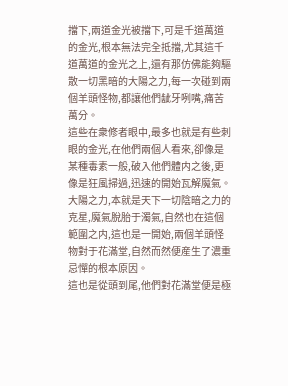擋下,兩道金光被擋下,可是千道萬道的金光,根本無法完全抵擋,尤其這千道萬道的金光之上,還有那仿佛能夠驅散一切黑暗的大陽之力,每一次碰到兩個羊頭怪物,都讓他們龇牙咧嘴,痛苦萬分。
這些在衆修者眼中,最多也就是有些刺眼的金光,在他們兩個人看來,卻像是某種毒素一般,破入他們體内之後,更像是狂風掃過,迅速的開始瓦解魔氣。
大陽之力,本就是天下一切陰暗之力的克星,魔氣脫胎于濁氣,自然也在這個範圍之内,這也是一開始,兩個羊頭怪物對于花滿堂,自然而然便産生了濃重忌憚的根本原因。
這也是從頭到尾,他們對花滿堂便是極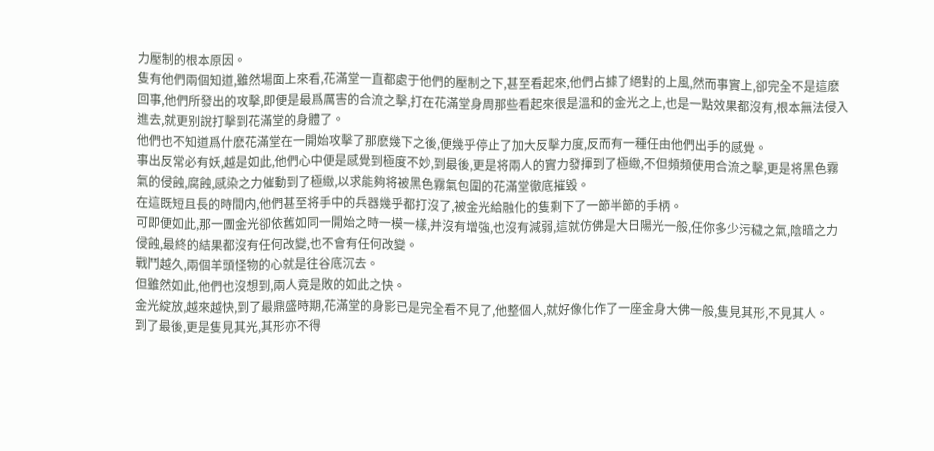力壓制的根本原因。
隻有他們兩個知道,雖然場面上來看,花滿堂一直都處于他們的壓制之下,甚至看起來,他們占據了絕對的上風,然而事實上,卻完全不是這麽回事,他們所發出的攻擊,即便是最爲厲害的合流之擊,打在花滿堂身周那些看起來很是溫和的金光之上,也是一點效果都沒有,根本無法侵入進去,就更别說打擊到花滿堂的身體了。
他們也不知道爲什麽花滿堂在一開始攻擊了那麽幾下之後,便幾乎停止了加大反擊力度,反而有一種任由他們出手的感覺。
事出反常必有妖,越是如此,他們心中便是感覺到極度不妙,到最後,更是将兩人的實力發揮到了極緻,不但頻頻使用合流之擊,更是将黑色霧氣的侵蝕,腐蝕,感染之力催動到了極緻,以求能夠将被黑色霧氣包圍的花滿堂徹底摧毀。
在這既短且長的時間内,他們甚至将手中的兵器幾乎都打沒了,被金光給融化的隻剩下了一節半節的手柄。
可即便如此,那一團金光卻依舊如同一開始之時一模一樣,并沒有增強,也沒有減弱,這就仿佛是大日陽光一般,任你多少污穢之氣,陰暗之力侵蝕,最終的結果都沒有任何改變,也不會有任何改變。
戰鬥越久,兩個羊頭怪物的心就是往谷底沉去。
但雖然如此,他們也沒想到,兩人竟是敗的如此之快。
金光綻放,越來越快,到了最鼎盛時期,花滿堂的身影已是完全看不見了,他整個人,就好像化作了一座金身大佛一般,隻見其形,不見其人。
到了最後,更是隻見其光,其形亦不得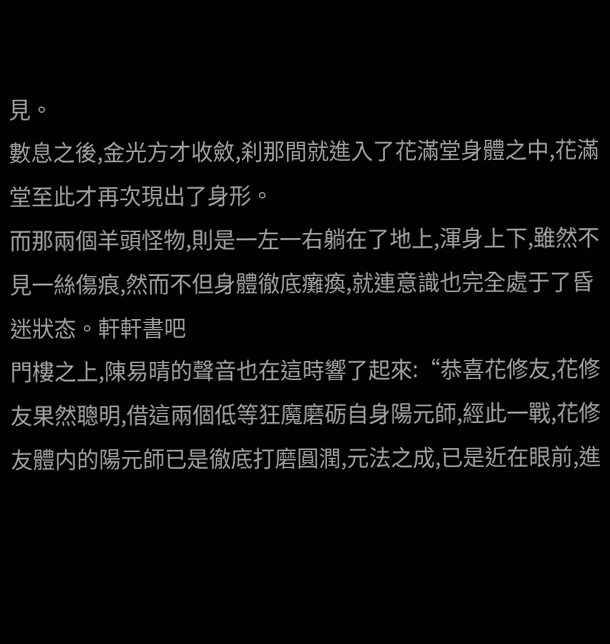見。
數息之後,金光方才收斂,刹那間就進入了花滿堂身體之中,花滿堂至此才再次現出了身形。
而那兩個羊頭怪物,則是一左一右躺在了地上,渾身上下,雖然不見一絲傷痕,然而不但身體徹底癱瘓,就連意識也完全處于了昏迷狀态。軒軒書吧
門樓之上,陳易晴的聲音也在這時響了起來:“恭喜花修友,花修友果然聰明,借這兩個低等狂魔磨砺自身陽元師,經此一戰,花修友體内的陽元師已是徹底打磨圓潤,元法之成,已是近在眼前,進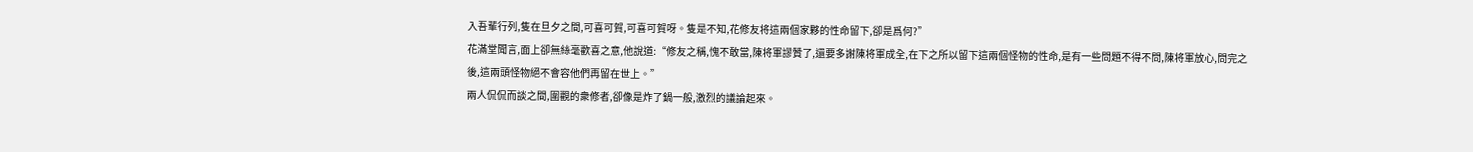入吾輩行列,隻在旦夕之間,可喜可賀,可喜可賀呀。隻是不知,花修友将這兩個家夥的性命留下,卻是爲何?”
花滿堂聞言,面上卻無絲毫歡喜之意,他說道:“修友之稱,愧不敢當,陳将軍謬贊了,還要多謝陳将軍成全,在下之所以留下這兩個怪物的性命,是有一些問題不得不問,陳将軍放心,問完之後,這兩頭怪物絕不會容他們再留在世上。”
兩人侃侃而談之間,圍觀的衆修者,卻像是炸了鍋一般,激烈的議論起來。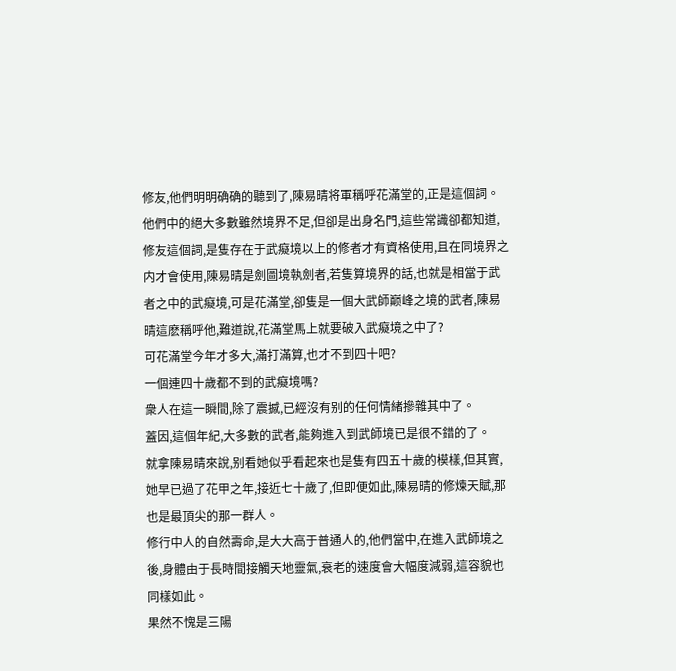修友,他們明明确确的聽到了,陳易晴将軍稱呼花滿堂的,正是這個詞。
他們中的絕大多數雖然境界不足,但卻是出身名門,這些常識卻都知道,修友這個詞,是隻存在于武癡境以上的修者才有資格使用,且在同境界之内才會使用,陳易晴是劍圖境執劍者,若隻算境界的話,也就是相當于武者之中的武癡境,可是花滿堂,卻隻是一個大武師巅峰之境的武者,陳易晴這麽稱呼他,難道說,花滿堂馬上就要破入武癡境之中了?
可花滿堂今年才多大,滿打滿算,也才不到四十吧?
一個連四十歲都不到的武癡境嗎?
衆人在這一瞬間,除了震撼,已經沒有别的任何情緒摻雜其中了。
蓋因,這個年紀,大多數的武者,能夠進入到武師境已是很不錯的了。
就拿陳易晴來說,别看她似乎看起來也是隻有四五十歲的模樣,但其實,她早已過了花甲之年,接近七十歲了,但即便如此,陳易晴的修煉天賦,那也是最頂尖的那一群人。
修行中人的自然壽命,是大大高于普通人的,他們當中,在進入武師境之後,身體由于長時間接觸天地靈氣,衰老的速度會大幅度減弱,這容貌也同樣如此。
果然不愧是三陽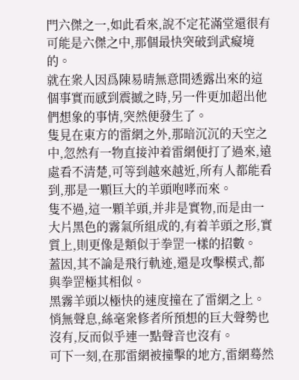門六傑之一,如此看來,說不定花滿堂還很有可能是六傑之中,那個最快突破到武癡境的。
就在衆人因爲陳易晴無意間透露出來的這個事實而感到震撼之時,另一件更加超出他們想象的事情,突然便發生了。
隻見在東方的雷網之外,那暗沉沉的天空之中,忽然有一物直接沖着雷網便打了過來,遠處看不清楚,可等到越來越近,所有人都能看到,那是一顆巨大的羊頭咆哮而來。
隻不過,這一顆羊頭,并非是實物,而是由一大片黑色的霧氣所組成的,有着羊頭之形,實質上,則更像是類似于拳罡一樣的招數。
蓋因,其不論是飛行軌迹,還是攻擊模式,都與拳罡極其相似。
黑霧羊頭以極快的速度撞在了雷網之上。
悄無聲息,絲毫衆修者所預想的巨大聲勢也沒有,反而似乎連一點聲音也沒有。
可下一刻,在那雷網被撞擊的地方,雷網蓦然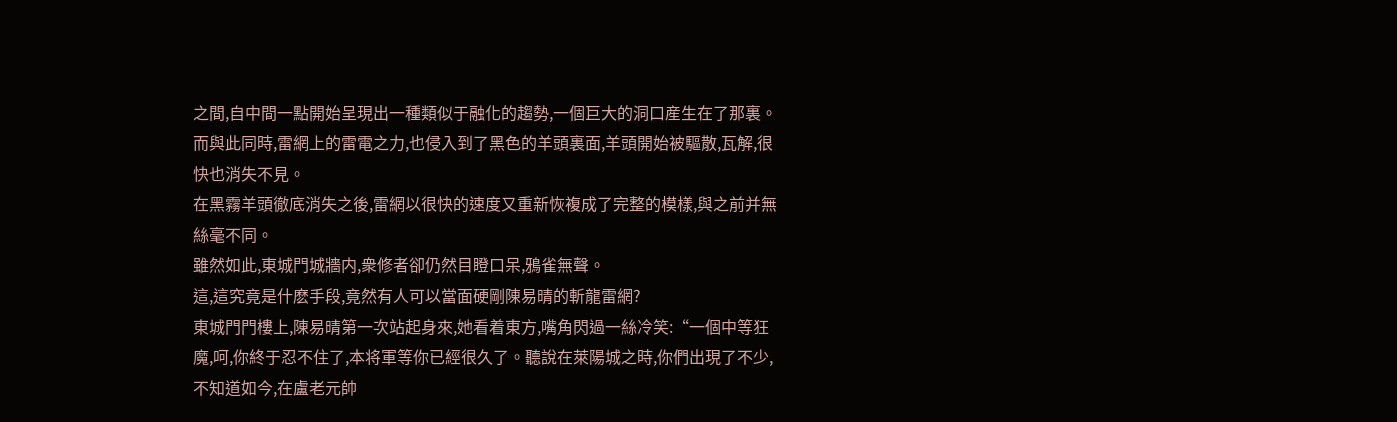之間,自中間一點開始呈現出一種類似于融化的趨勢,一個巨大的洞口産生在了那裏。
而與此同時,雷網上的雷電之力,也侵入到了黑色的羊頭裏面,羊頭開始被驅散,瓦解,很快也消失不見。
在黑霧羊頭徹底消失之後,雷網以很快的速度又重新恢複成了完整的模樣,與之前并無絲毫不同。
雖然如此,東城門城牆内,衆修者卻仍然目瞪口呆,鴉雀無聲。
這,這究竟是什麽手段,竟然有人可以當面硬剛陳易晴的斬龍雷網?
東城門門樓上,陳易晴第一次站起身來,她看着東方,嘴角閃過一絲冷笑:“一個中等狂魔,呵,你終于忍不住了,本将軍等你已經很久了。聽說在萊陽城之時,你們出現了不少,不知道如今,在盧老元帥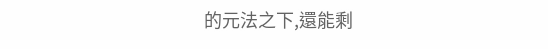的元法之下,還能剩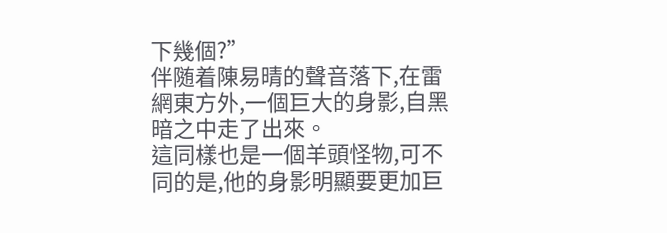下幾個?”
伴随着陳易晴的聲音落下,在雷網東方外,一個巨大的身影,自黑暗之中走了出來。
這同樣也是一個羊頭怪物,可不同的是,他的身影明顯要更加巨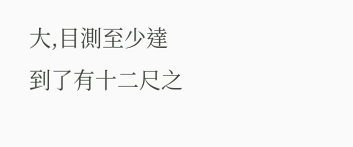大,目測至少達到了有十二尺之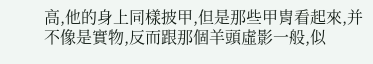高,他的身上同樣披甲,但是那些甲胄看起來,并不像是實物,反而跟那個羊頭虛影一般,似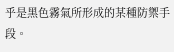乎是黑色霧氣所形成的某種防禦手段。